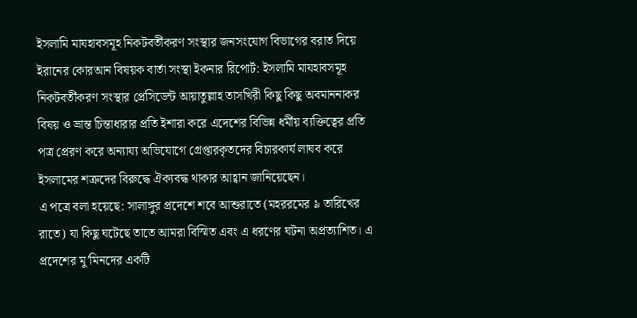ইসলামি মাযহাবসমূহ নিকটবর্তীকরণ সংস্থার জনসংযোগ বিভাগের বরাত দিয়ে ইরানের কোরআন বিষয়ক বার্তা সংস্থা ইকনার রিপোর্ট: ইসলামি মাযহাবসমূহ নিকটবর্তীকরণ সংস্থার প্রেসিডেন্ট আয়াতুল্লাহ তাসখিরী কিছু কিছু অবমাননাকর বিষয় ও ভ্রান্ত চিন্তাধারার প্রতি ইশারা করে এদেশের বিভিন্ন ধর্মীয় ব্যক্তিত্বের প্রতি পত্র প্রেরণ করে অন্যায্য অভিযোগে গ্রেপ্তারকৃতদের বিচারকার্য লাঘব করে ইসলামের শত্রুদের বিরুদ্ধে ঐক্যবদ্ধ থাকার আহ্বান জানিয়েছেন।
এ পত্রে বলা হয়েছে: সালাঙ্গুর প্রদেশে শবে আশুরাতে (মহররমের ৯ তারিখের রাতে) যা কিছু ঘটেছে তাতে আমরা বিস্মিত এবং এ ধরণের ঘটনা অপ্রত্যাশিত। এ প্রদেশের মু’মিনদের একটি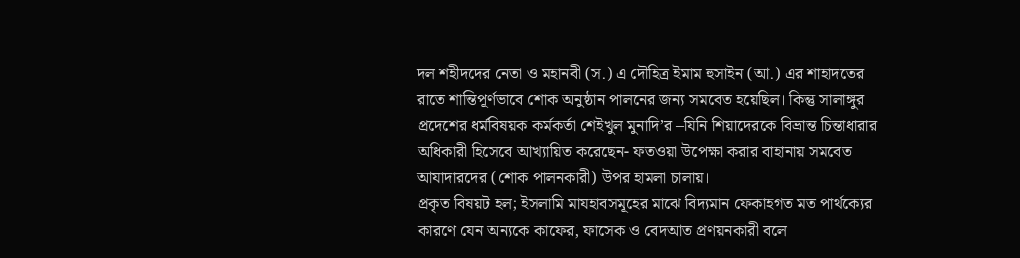দল শহীদদের নেতা ও মহানবী (স.) এ দৌহিত্র ইমাম হুসাইন (আ.) এর শাহাদতের রাতে শান্তিপূর্ণভাবে শোক অনুষ্ঠান পালনের জন্য সমবেত হয়েছিল। কিন্তু সালাঙ্গুর প্রদেশের ধর্মবিষয়ক কর্মকর্তা শেইখুল মুনাদি’র –যিনি শিয়াদেরকে বিভ্রান্ত চিন্তাধারার অধিকারী হিসেবে আখ্যায়িত করেছেন- ফতওয়া উপেক্ষা করার বাহানায় সমবেত আযাদারদের (শোক পালনকারী) উপর হামলা চালায়।
প্রকৃত বিষয়ট হল; ইসলামি মাযহাবসমূহের মাঝে বিদ্যমান ফেকাহগত মত পার্থক্যের কারণে যেন অন্যকে কাফের, ফাসেক ও বেদআত প্রণয়নকারী বলে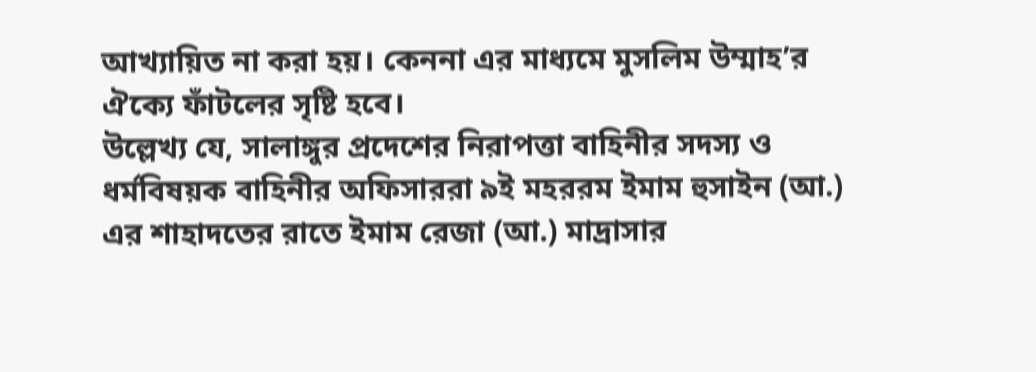আখ্যায়িত না করা হয়। কেননা এর মাধ্যমে মুসলিম উম্মাহ’র ঐক্যে ফাঁটলের সৃষ্টি হবে।
উল্লেখ্য যে, সালাঙ্গুর প্রদেশের নিরাপত্তা বাহিনীর সদস্য ও ধর্মবিষয়ক বাহিনীর অফিসাররা ৯ই মহররম ইমাম হুসাইন (আ.) এর শাহাদতের রাতে ইমাম রেজা (আ.) মাদ্রাসার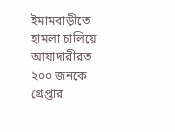ইমামবাড়ীতে হামলা চালিয়ে আযাদারীরত ২০০ জনকে গ্রেপ্তার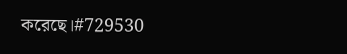করেছে।#729530